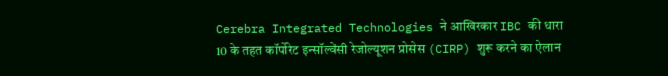Cerebra Integrated Technologies ने आखिरकार IBC की धारा 10 के तहत कॉर्पोरेट इन्सॉल्वेंसी रेजोल्यूशन प्रोसेस (CIRP) शुरू करने का ऐलान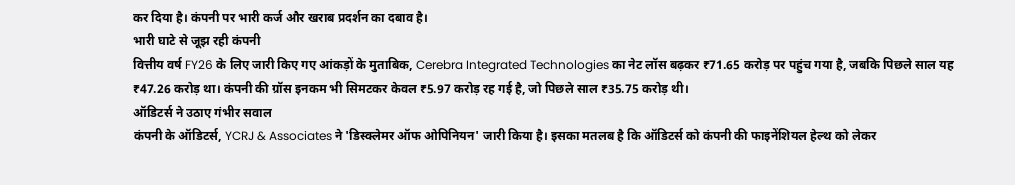कर दिया है। कंपनी पर भारी कर्ज और खराब प्रदर्शन का दबाव है।
भारी घाटे से जूझ रही कंपनी
वित्तीय वर्ष FY26 के लिए जारी किए गए आंकड़ों के मुताबिक, Cerebra Integrated Technologies का नेट लॉस बढ़कर ₹71.65 करोड़ पर पहुंच गया है, जबकि पिछले साल यह ₹47.26 करोड़ था। कंपनी की ग्रॉस इनकम भी सिमटकर केवल ₹5.97 करोड़ रह गई है, जो पिछले साल ₹35.75 करोड़ थी।
ऑडिटर्स ने उठाए गंभीर सवाल
कंपनी के ऑडिटर्स, YCRJ & Associates ने 'डिस्क्लेमर ऑफ ओपिनियन' जारी किया है। इसका मतलब है कि ऑडिटर्स को कंपनी की फाइनेंशियल हेल्थ को लेकर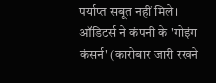पर्याप्त सबूत नहीं मिले। ऑडिटर्स ने कंपनी के 'गोइंग कंसर्न' (कारोबार जारी रखने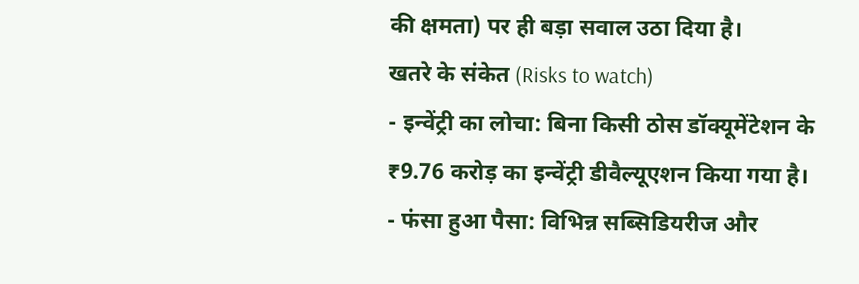की क्षमता) पर ही बड़ा सवाल उठा दिया है।
खतरे के संकेत (Risks to watch)
- इन्वेंट्री का लोचा: बिना किसी ठोस डॉक्यूमेंटेशन के ₹9.76 करोड़ का इन्वेंट्री डीवैल्यूएशन किया गया है।
- फंसा हुआ पैसा: विभिन्न सब्सिडियरीज और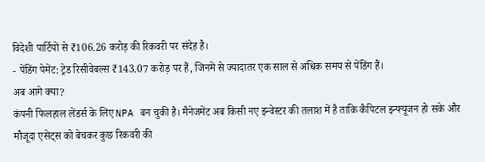विदेशी पार्टियों से ₹106.26 करोड़ की रिकवरी पर संदेह है।
- पेंडिंग पेमेंट: ट्रेड रिसीवेबल्स ₹143.07 करोड़ पर हैं, जिनमें से ज्यादातर एक साल से अधिक समय से पेंडिंग हैं।
अब आगे क्या?
कंपनी फिलहाल लेंडर्स के लिए NPA बन चुकी है। मैनेजमेंट अब किसी नए इन्वेस्टर की तलाश में है ताकि कैपिटल इन्फ्यूजन हो सके और मौजूदा एसेट्स को बेचकर कुछ रिकवरी की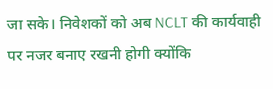जा सके। निवेशकों को अब NCLT की कार्यवाही पर नजर बनाए रखनी होगी क्योंकि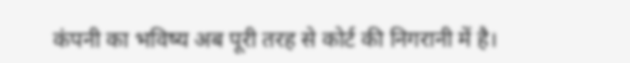कंपनी का भविष्य अब पूरी तरह से कोर्ट की निगरानी में है।